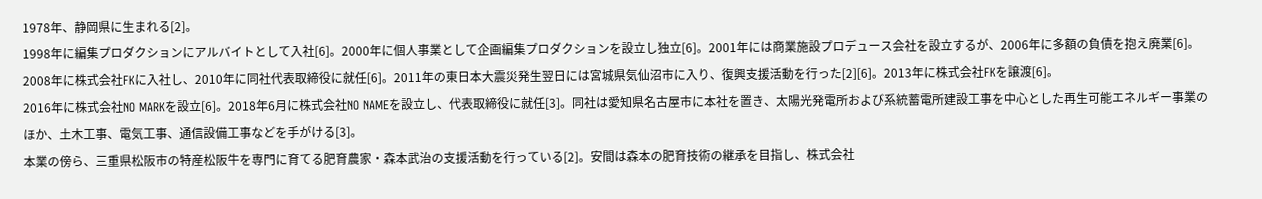1978年、静岡県に生まれる[2]。
1998年に編集プロダクションにアルバイトとして入社[6]。2000年に個人事業として企画編集プロダクションを設立し独立[6]。2001年には商業施設プロデュース会社を設立するが、2006年に多額の負債を抱え廃業[6]。
2008年に株式会社FKに入社し、2010年に同社代表取締役に就任[6]。2011年の東日本大震災発生翌日には宮城県気仙沼市に入り、復興支援活動を行った[2][6]。2013年に株式会社FKを譲渡[6]。
2016年に株式会社NO MARKを設立[6]。2018年6月に株式会社NO NAMEを設立し、代表取締役に就任[3]。同社は愛知県名古屋市に本社を置き、太陽光発電所および系統蓄電所建設工事を中心とした再生可能エネルギー事業のほか、土木工事、電気工事、通信設備工事などを手がける[3]。
本業の傍ら、三重県松阪市の特産松阪牛を専門に育てる肥育農家・森本武治の支援活動を行っている[2]。安間は森本の肥育技術の継承を目指し、株式会社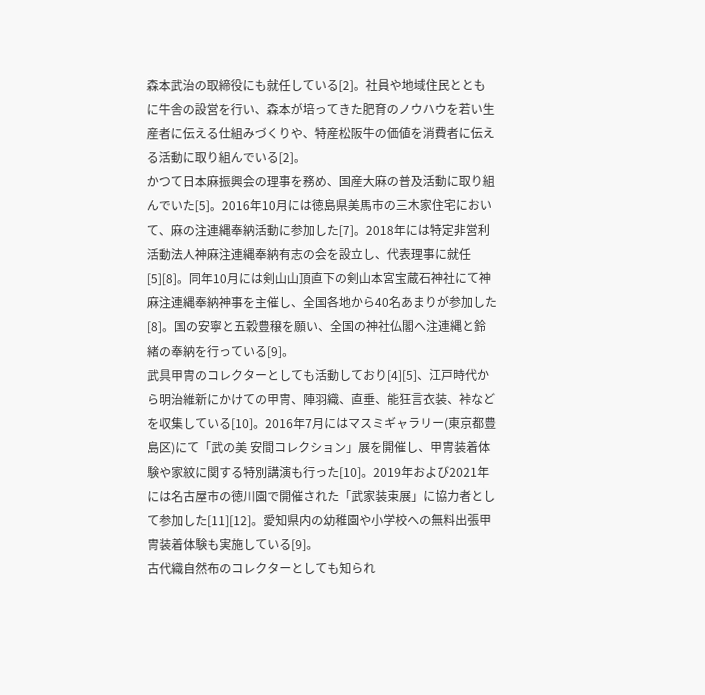森本武治の取締役にも就任している[2]。社員や地域住民とともに牛舎の設営を行い、森本が培ってきた肥育のノウハウを若い生産者に伝える仕組みづくりや、特産松阪牛の価値を消費者に伝える活動に取り組んでいる[2]。
かつて日本麻振興会の理事を務め、国産大麻の普及活動に取り組んでいた[5]。2016年10月には徳島県美馬市の三木家住宅において、麻の注連縄奉納活動に参加した[7]。2018年には特定非営利活動法人神麻注連縄奉納有志の会を設立し、代表理事に就任[5][8]。同年10月には剣山山頂直下の剣山本宮宝蔵石神社にて神麻注連縄奉納神事を主催し、全国各地から40名あまりが参加した[8]。国の安寧と五穀豊穣を願い、全国の神社仏閣へ注連縄と鈴緒の奉納を行っている[9]。
武具甲冑のコレクターとしても活動しており[4][5]、江戸時代から明治維新にかけての甲冑、陣羽織、直垂、能狂言衣装、裃などを収集している[10]。2016年7月にはマスミギャラリー(東京都豊島区)にて「武の美 安間コレクション」展を開催し、甲冑装着体験や家紋に関する特別講演も行った[10]。2019年および2021年には名古屋市の徳川園で開催された「武家装束展」に協力者として参加した[11][12]。愛知県内の幼稚園や小学校への無料出張甲冑装着体験も実施している[9]。
古代織自然布のコレクターとしても知られ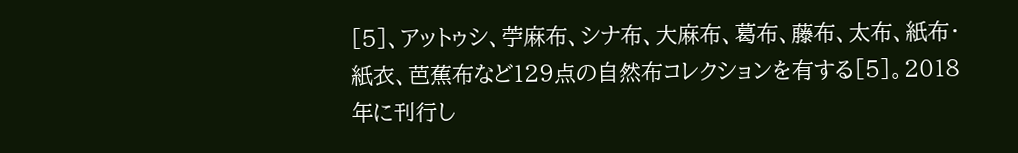[5]、アットゥシ、苧麻布、シナ布、大麻布、葛布、藤布、太布、紙布・紙衣、芭蕉布など129点の自然布コレクションを有する[5]。2018年に刊行し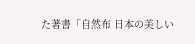た著書「自然布 日本の美しい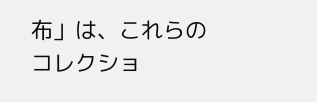布」は、これらのコレクショ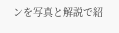ンを写真と解説で紹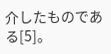介したものである[5]。